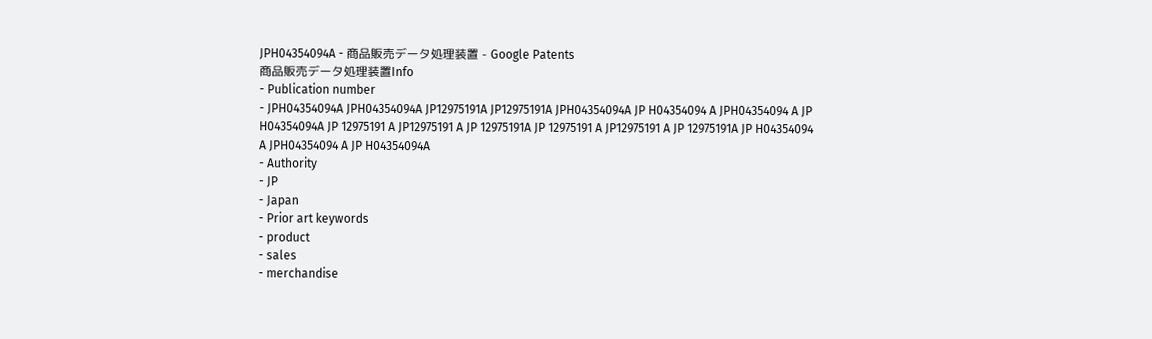JPH04354094A - 商品販売データ処理装置 - Google Patents
商品販売データ処理装置Info
- Publication number
- JPH04354094A JPH04354094A JP12975191A JP12975191A JPH04354094A JP H04354094 A JPH04354094 A JP H04354094A JP 12975191 A JP12975191 A JP 12975191A JP 12975191 A JP12975191 A JP 12975191A JP H04354094 A JPH04354094 A JP H04354094A
- Authority
- JP
- Japan
- Prior art keywords
- product
- sales
- merchandise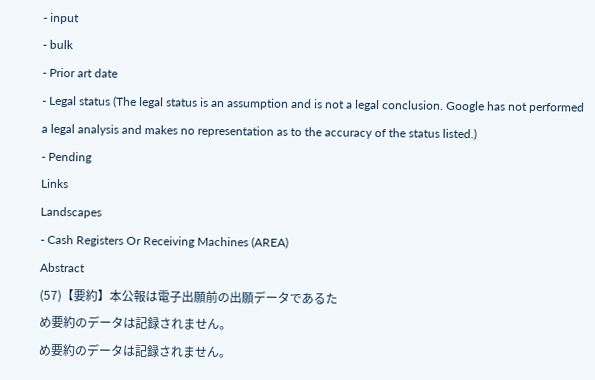- input
- bulk
- Prior art date
- Legal status (The legal status is an assumption and is not a legal conclusion. Google has not performed a legal analysis and makes no representation as to the accuracy of the status listed.)
- Pending
Links
Landscapes
- Cash Registers Or Receiving Machines (AREA)
Abstract
(57)【要約】本公報は電子出願前の出願データであるた
め要約のデータは記録されません。
め要約のデータは記録されません。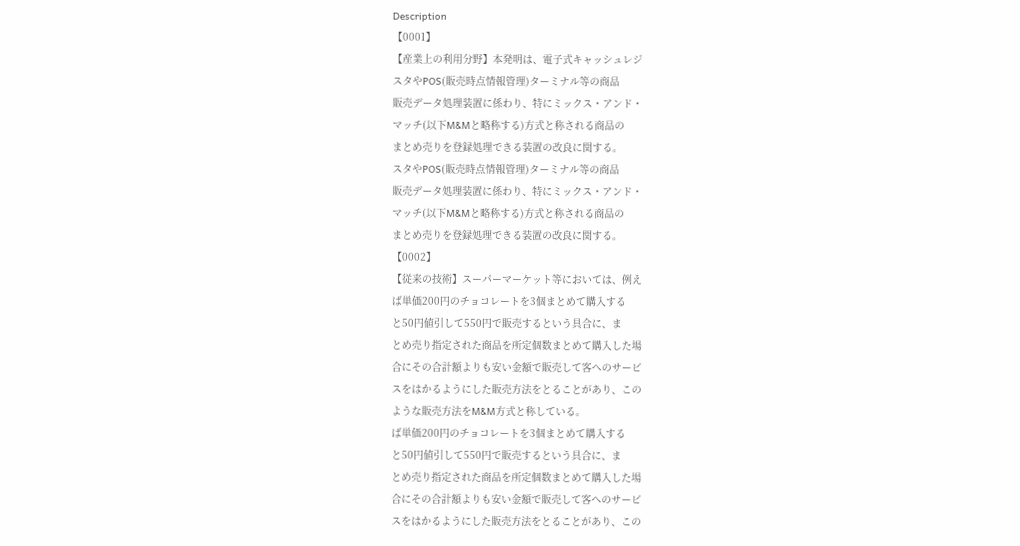Description
【0001】
【産業上の利用分野】本発明は、電子式キャッシュレジ
スタやPOS(販売時点情報管理)ターミナル等の商品
販売データ処理装置に係わり、特にミックス・アンド・
マッチ(以下M&Mと略称する)方式と称される商品の
まとめ売りを登録処理できる装置の改良に関する。
スタやPOS(販売時点情報管理)ターミナル等の商品
販売データ処理装置に係わり、特にミックス・アンド・
マッチ(以下M&Mと略称する)方式と称される商品の
まとめ売りを登録処理できる装置の改良に関する。
【0002】
【従来の技術】スーパーマーケット等においては、例え
ば単価200円のチョコレートを3個まとめて購入する
と50円値引して550円で販売するという具合に、ま
とめ売り指定された商品を所定個数まとめて購入した場
合にその合計額よりも安い金額で販売して客へのサービ
スをはかるようにした販売方法をとることがあり、この
ような販売方法をM&M方式と称している。
ば単価200円のチョコレートを3個まとめて購入する
と50円値引して550円で販売するという具合に、ま
とめ売り指定された商品を所定個数まとめて購入した場
合にその合計額よりも安い金額で販売して客へのサービ
スをはかるようにした販売方法をとることがあり、この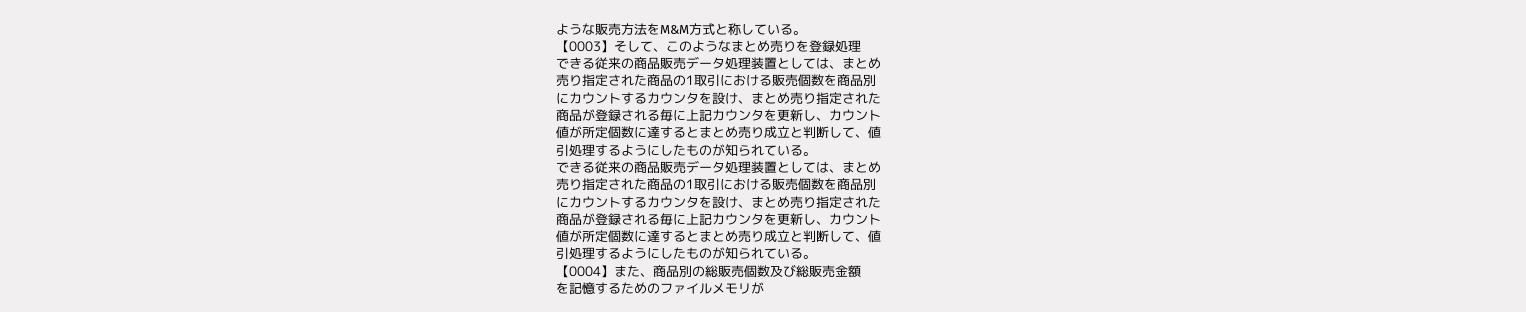ような販売方法をM&M方式と称している。
【0003】そして、このようなまとめ売りを登録処理
できる従来の商品販売データ処理装置としては、まとめ
売り指定された商品の1取引における販売個数を商品別
にカウントするカウンタを設け、まとめ売り指定された
商品が登録される毎に上記カウンタを更新し、カウント
値が所定個数に達するとまとめ売り成立と判断して、値
引処理するようにしたものが知られている。
できる従来の商品販売データ処理装置としては、まとめ
売り指定された商品の1取引における販売個数を商品別
にカウントするカウンタを設け、まとめ売り指定された
商品が登録される毎に上記カウンタを更新し、カウント
値が所定個数に達するとまとめ売り成立と判断して、値
引処理するようにしたものが知られている。
【0004】また、商品別の総販売個数及び総販売金額
を記憶するためのファイルメモリが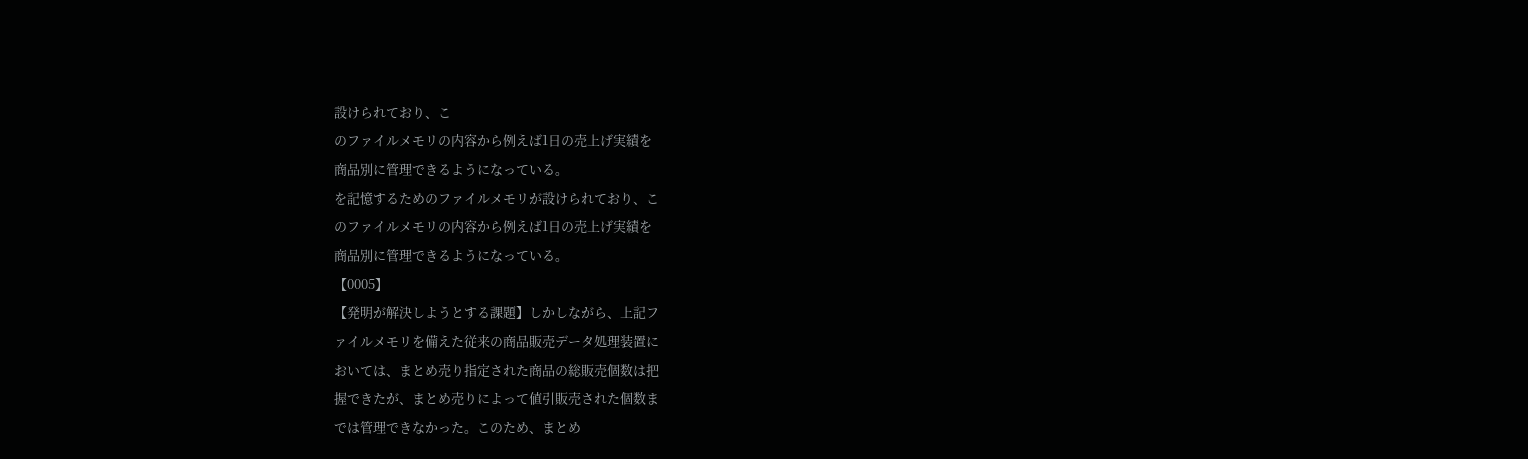設けられており、こ
のファイルメモリの内容から例えば1日の売上げ実績を
商品別に管理できるようになっている。
を記憶するためのファイルメモリが設けられており、こ
のファイルメモリの内容から例えば1日の売上げ実績を
商品別に管理できるようになっている。
【0005】
【発明が解決しようとする課題】しかしながら、上記フ
ァイルメモリを備えた従来の商品販売データ処理装置に
おいては、まとめ売り指定された商品の総販売個数は把
握できたが、まとめ売りによって値引販売された個数ま
では管理できなかった。このため、まとめ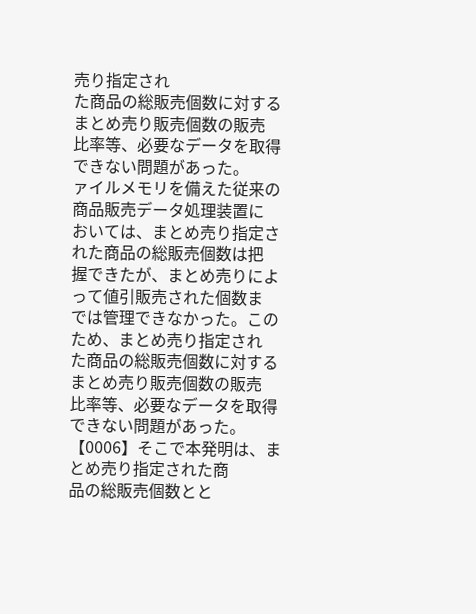売り指定され
た商品の総販売個数に対するまとめ売り販売個数の販売
比率等、必要なデータを取得できない問題があった。
ァイルメモリを備えた従来の商品販売データ処理装置に
おいては、まとめ売り指定された商品の総販売個数は把
握できたが、まとめ売りによって値引販売された個数ま
では管理できなかった。このため、まとめ売り指定され
た商品の総販売個数に対するまとめ売り販売個数の販売
比率等、必要なデータを取得できない問題があった。
【0006】そこで本発明は、まとめ売り指定された商
品の総販売個数とと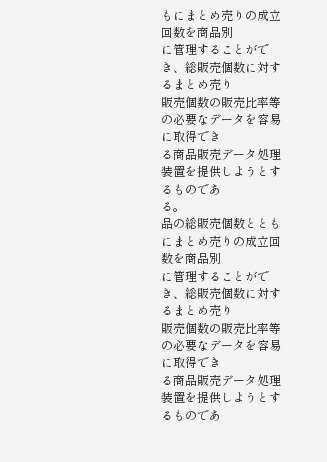もにまとめ売りの成立回数を商品別
に管理することができ、総販売個数に対するまとめ売り
販売個数の販売比率等の必要なデータを容易に取得でき
る商品販売データ処理装置を提供しようとするものであ
る。
品の総販売個数とともにまとめ売りの成立回数を商品別
に管理することができ、総販売個数に対するまとめ売り
販売個数の販売比率等の必要なデータを容易に取得でき
る商品販売データ処理装置を提供しようとするものであ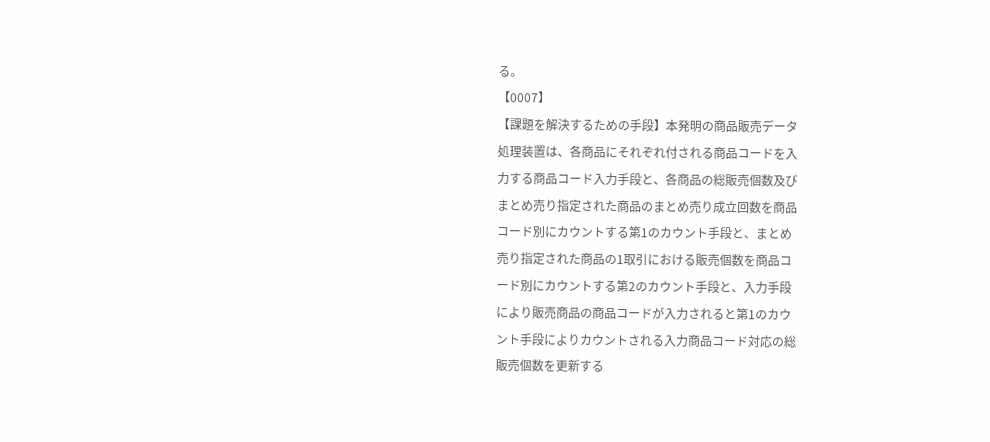る。
【0007】
【課題を解決するための手段】本発明の商品販売データ
処理装置は、各商品にそれぞれ付される商品コードを入
力する商品コード入力手段と、各商品の総販売個数及び
まとめ売り指定された商品のまとめ売り成立回数を商品
コード別にカウントする第1のカウント手段と、まとめ
売り指定された商品の1取引における販売個数を商品コ
ード別にカウントする第2のカウント手段と、入力手段
により販売商品の商品コードが入力されると第1のカウ
ント手段によりカウントされる入力商品コード対応の総
販売個数を更新する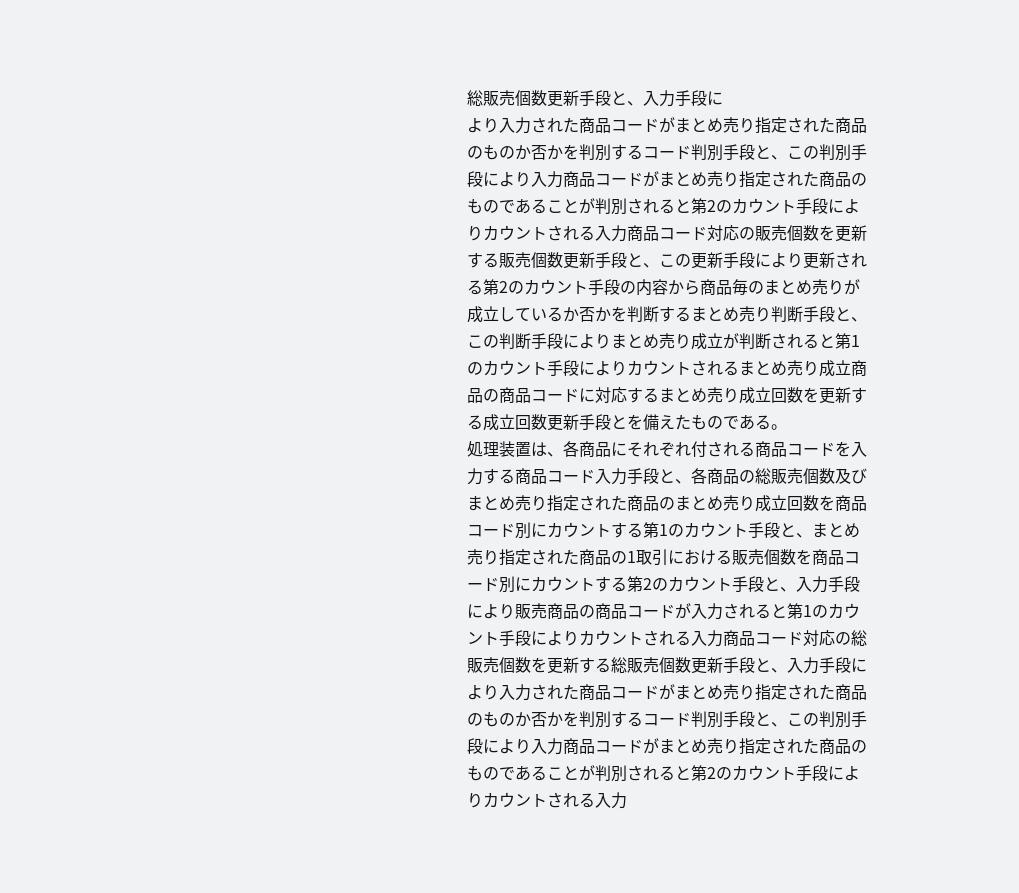総販売個数更新手段と、入力手段に
より入力された商品コードがまとめ売り指定された商品
のものか否かを判別するコード判別手段と、この判別手
段により入力商品コードがまとめ売り指定された商品の
ものであることが判別されると第2のカウント手段によ
りカウントされる入力商品コード対応の販売個数を更新
する販売個数更新手段と、この更新手段により更新され
る第2のカウント手段の内容から商品毎のまとめ売りが
成立しているか否かを判断するまとめ売り判断手段と、
この判断手段によりまとめ売り成立が判断されると第1
のカウント手段によりカウントされるまとめ売り成立商
品の商品コードに対応するまとめ売り成立回数を更新す
る成立回数更新手段とを備えたものである。
処理装置は、各商品にそれぞれ付される商品コードを入
力する商品コード入力手段と、各商品の総販売個数及び
まとめ売り指定された商品のまとめ売り成立回数を商品
コード別にカウントする第1のカウント手段と、まとめ
売り指定された商品の1取引における販売個数を商品コ
ード別にカウントする第2のカウント手段と、入力手段
により販売商品の商品コードが入力されると第1のカウ
ント手段によりカウントされる入力商品コード対応の総
販売個数を更新する総販売個数更新手段と、入力手段に
より入力された商品コードがまとめ売り指定された商品
のものか否かを判別するコード判別手段と、この判別手
段により入力商品コードがまとめ売り指定された商品の
ものであることが判別されると第2のカウント手段によ
りカウントされる入力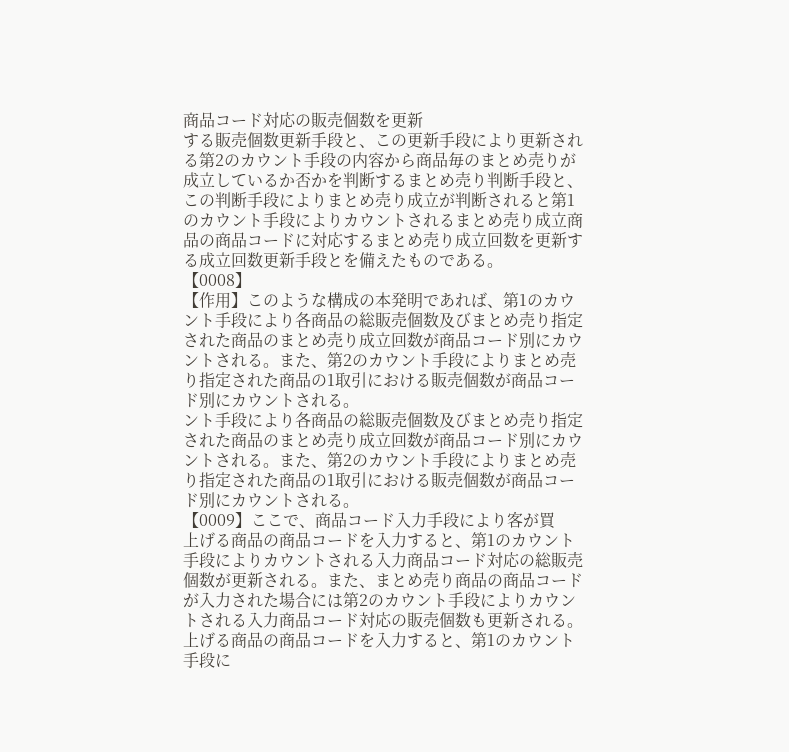商品コード対応の販売個数を更新
する販売個数更新手段と、この更新手段により更新され
る第2のカウント手段の内容から商品毎のまとめ売りが
成立しているか否かを判断するまとめ売り判断手段と、
この判断手段によりまとめ売り成立が判断されると第1
のカウント手段によりカウントされるまとめ売り成立商
品の商品コードに対応するまとめ売り成立回数を更新す
る成立回数更新手段とを備えたものである。
【0008】
【作用】このような構成の本発明であれば、第1のカウ
ント手段により各商品の総販売個数及びまとめ売り指定
された商品のまとめ売り成立回数が商品コード別にカウ
ントされる。また、第2のカウント手段によりまとめ売
り指定された商品の1取引における販売個数が商品コー
ド別にカウントされる。
ント手段により各商品の総販売個数及びまとめ売り指定
された商品のまとめ売り成立回数が商品コード別にカウ
ントされる。また、第2のカウント手段によりまとめ売
り指定された商品の1取引における販売個数が商品コー
ド別にカウントされる。
【0009】ここで、商品コード入力手段により客が買
上げる商品の商品コードを入力すると、第1のカウント
手段によりカウントされる入力商品コード対応の総販売
個数が更新される。また、まとめ売り商品の商品コード
が入力された場合には第2のカウント手段によりカウン
トされる入力商品コード対応の販売個数も更新される。
上げる商品の商品コードを入力すると、第1のカウント
手段に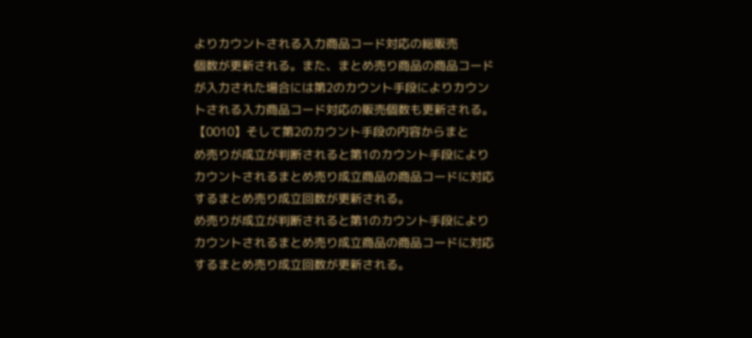よりカウントされる入力商品コード対応の総販売
個数が更新される。また、まとめ売り商品の商品コード
が入力された場合には第2のカウント手段によりカウン
トされる入力商品コード対応の販売個数も更新される。
【0010】そして第2のカウント手段の内容からまと
め売りが成立が判断されると第1のカウント手段により
カウントされるまとめ売り成立商品の商品コードに対応
するまとめ売り成立回数が更新される。
め売りが成立が判断されると第1のカウント手段により
カウントされるまとめ売り成立商品の商品コードに対応
するまとめ売り成立回数が更新される。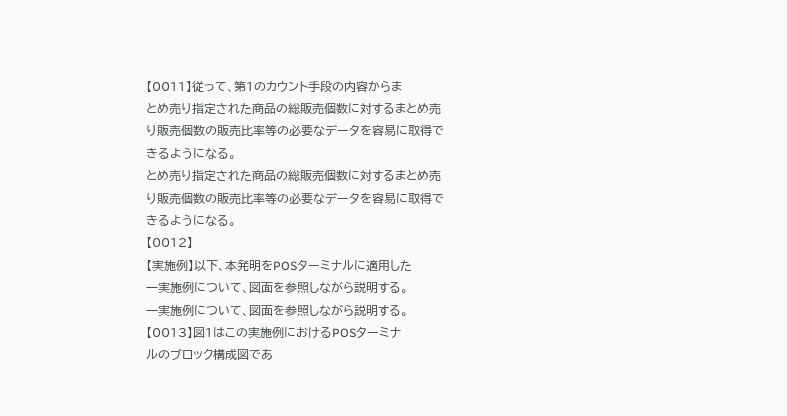【0011】従って、第1のカウント手段の内容からま
とめ売り指定された商品の総販売個数に対するまとめ売
り販売個数の販売比率等の必要なデータを容易に取得で
きるようになる。
とめ売り指定された商品の総販売個数に対するまとめ売
り販売個数の販売比率等の必要なデータを容易に取得で
きるようになる。
【0012】
【実施例】以下、本発明をPOSターミナルに適用した
一実施例について、図面を参照しながら説明する。
一実施例について、図面を参照しながら説明する。
【0013】図1はこの実施例におけるPOSターミナ
ルのブロック構成図であ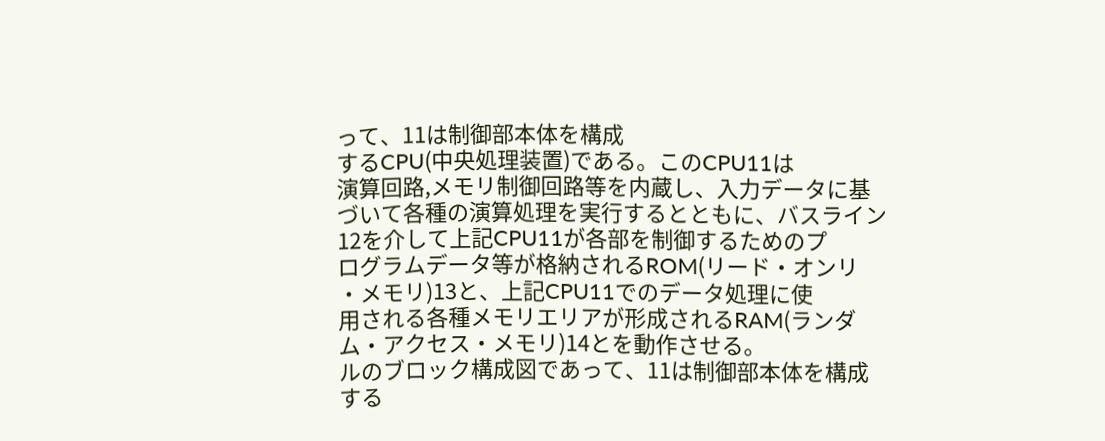って、11は制御部本体を構成
するCPU(中央処理装置)である。このCPU11は
演算回路,メモリ制御回路等を内蔵し、入力データに基
づいて各種の演算処理を実行するとともに、バスライン
12を介して上記CPU11が各部を制御するためのプ
ログラムデータ等が格納されるROM(リード・オンリ
・メモリ)13と、上記CPU11でのデータ処理に使
用される各種メモリエリアが形成されるRAM(ランダ
ム・アクセス・メモリ)14とを動作させる。
ルのブロック構成図であって、11は制御部本体を構成
する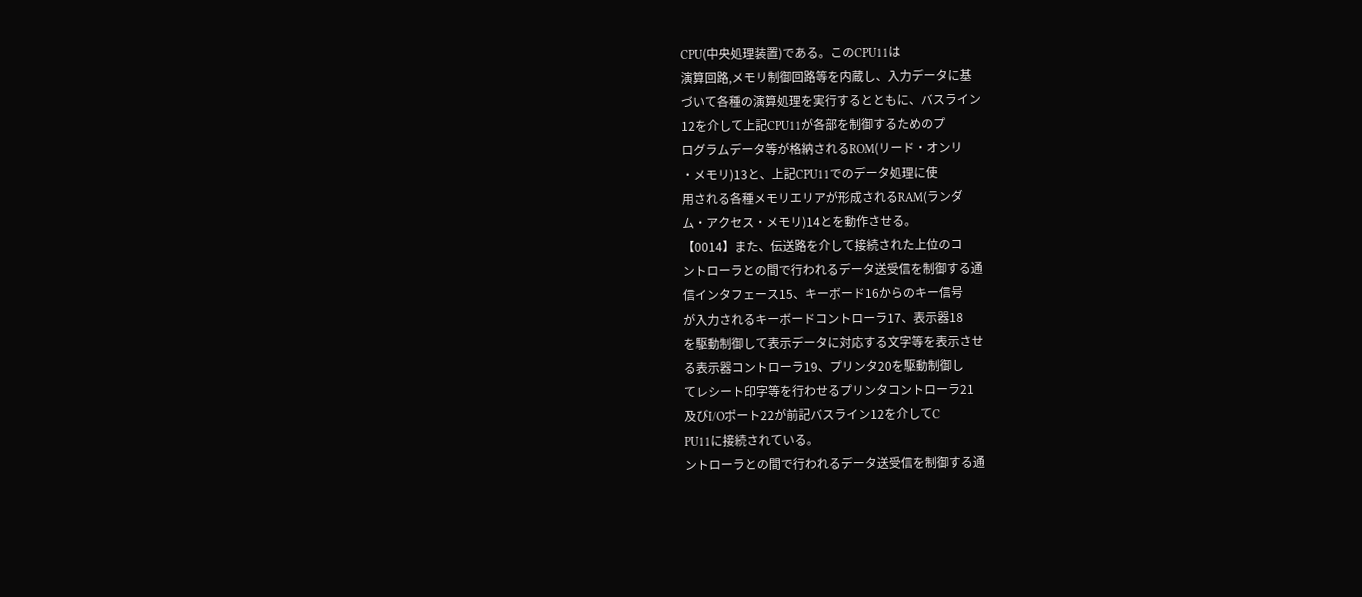CPU(中央処理装置)である。このCPU11は
演算回路,メモリ制御回路等を内蔵し、入力データに基
づいて各種の演算処理を実行するとともに、バスライン
12を介して上記CPU11が各部を制御するためのプ
ログラムデータ等が格納されるROM(リード・オンリ
・メモリ)13と、上記CPU11でのデータ処理に使
用される各種メモリエリアが形成されるRAM(ランダ
ム・アクセス・メモリ)14とを動作させる。
【0014】また、伝送路を介して接続された上位のコ
ントローラとの間で行われるデータ送受信を制御する通
信インタフェース15、キーボード16からのキー信号
が入力されるキーボードコントローラ17、表示器18
を駆動制御して表示データに対応する文字等を表示させ
る表示器コントローラ19、プリンタ20を駆動制御し
てレシート印字等を行わせるプリンタコントローラ21
及びI/Oポート22が前記バスライン12を介してC
PU11に接続されている。
ントローラとの間で行われるデータ送受信を制御する通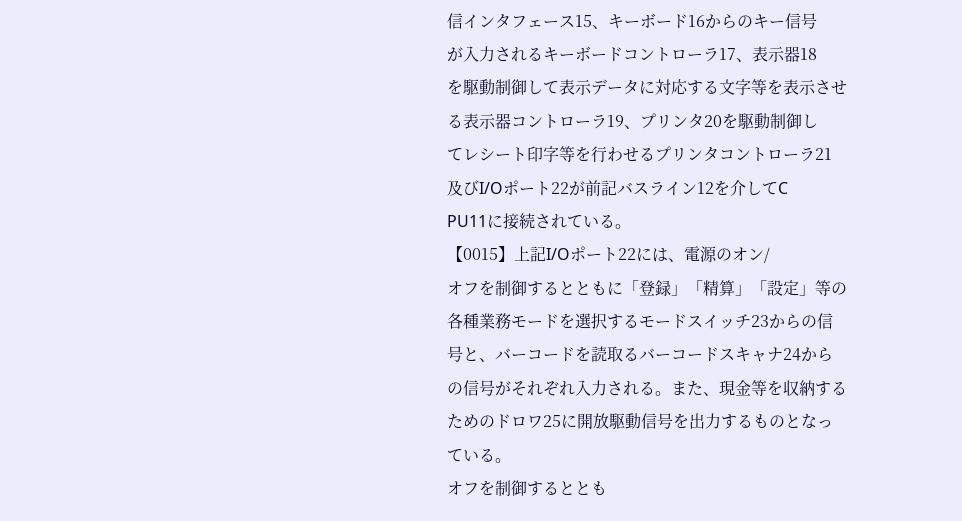信インタフェース15、キーボード16からのキー信号
が入力されるキーボードコントローラ17、表示器18
を駆動制御して表示データに対応する文字等を表示させ
る表示器コントローラ19、プリンタ20を駆動制御し
てレシート印字等を行わせるプリンタコントローラ21
及びI/Oポート22が前記バスライン12を介してC
PU11に接続されている。
【0015】上記I/Oポート22には、電源のオン/
オフを制御するとともに「登録」「精算」「設定」等の
各種業務モードを選択するモードスイッチ23からの信
号と、バーコードを読取るバーコードスキャナ24から
の信号がそれぞれ入力される。また、現金等を収納する
ためのドロワ25に開放駆動信号を出力するものとなっ
ている。
オフを制御するととも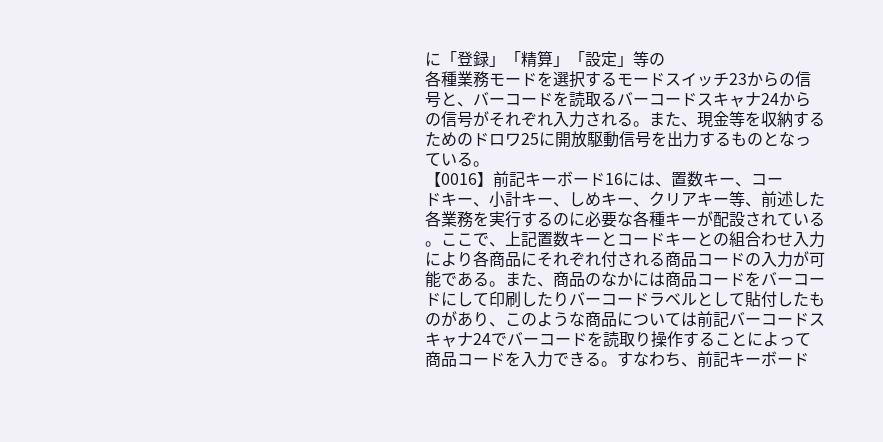に「登録」「精算」「設定」等の
各種業務モードを選択するモードスイッチ23からの信
号と、バーコードを読取るバーコードスキャナ24から
の信号がそれぞれ入力される。また、現金等を収納する
ためのドロワ25に開放駆動信号を出力するものとなっ
ている。
【0016】前記キーボード16には、置数キー、コー
ドキー、小計キー、しめキー、クリアキー等、前述した
各業務を実行するのに必要な各種キーが配設されている
。ここで、上記置数キーとコードキーとの組合わせ入力
により各商品にそれぞれ付される商品コードの入力が可
能である。また、商品のなかには商品コードをバーコー
ドにして印刷したりバーコードラベルとして貼付したも
のがあり、このような商品については前記バーコードス
キャナ24でバーコードを読取り操作することによって
商品コードを入力できる。すなわち、前記キーボード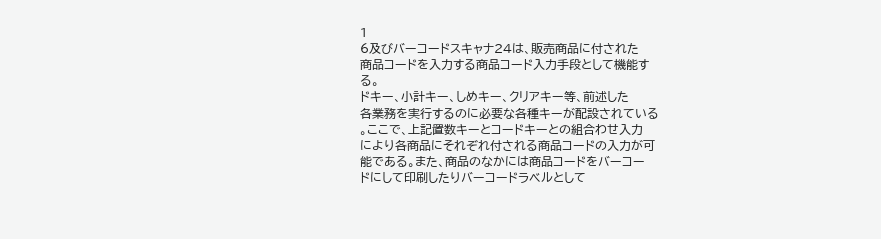1
6及びバーコードスキャナ24は、販売商品に付された
商品コードを入力する商品コード入力手段として機能す
る。
ドキー、小計キー、しめキー、クリアキー等、前述した
各業務を実行するのに必要な各種キーが配設されている
。ここで、上記置数キーとコードキーとの組合わせ入力
により各商品にそれぞれ付される商品コードの入力が可
能である。また、商品のなかには商品コードをバーコー
ドにして印刷したりバーコードラベルとして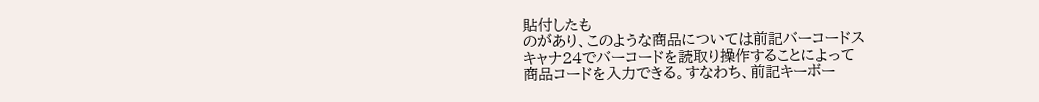貼付したも
のがあり、このような商品については前記バーコードス
キャナ24でバーコードを読取り操作することによって
商品コードを入力できる。すなわち、前記キーボー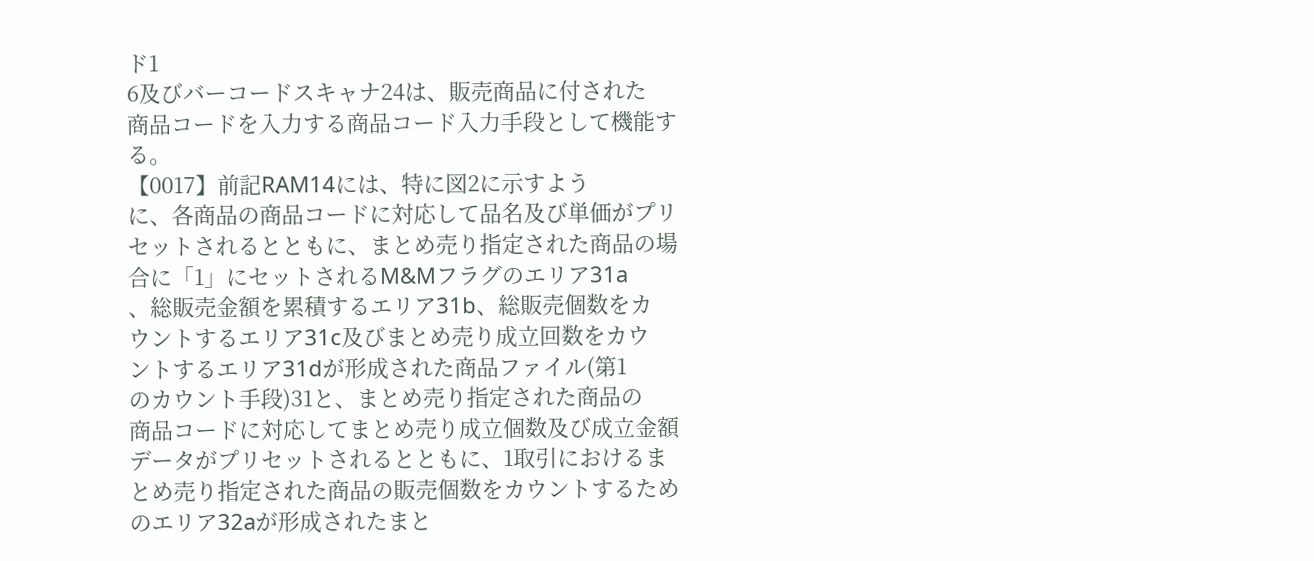ド1
6及びバーコードスキャナ24は、販売商品に付された
商品コードを入力する商品コード入力手段として機能す
る。
【0017】前記RAM14には、特に図2に示すよう
に、各商品の商品コードに対応して品名及び単価がプリ
セットされるとともに、まとめ売り指定された商品の場
合に「1」にセットされるM&Mフラグのエリア31a
、総販売金額を累積するエリア31b、総販売個数をカ
ウントするエリア31c及びまとめ売り成立回数をカウ
ントするエリア31dが形成された商品ファイル(第1
のカウント手段)31と、まとめ売り指定された商品の
商品コードに対応してまとめ売り成立個数及び成立金額
データがプリセットされるとともに、1取引におけるま
とめ売り指定された商品の販売個数をカウントするため
のエリア32aが形成されたまと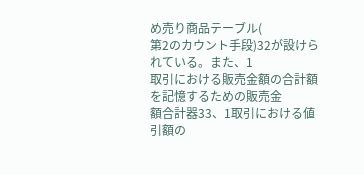め売り商品テーブル(
第2のカウント手段)32が設けられている。また、1
取引における販売金額の合計額を記憶するための販売金
額合計器33、1取引における値引額の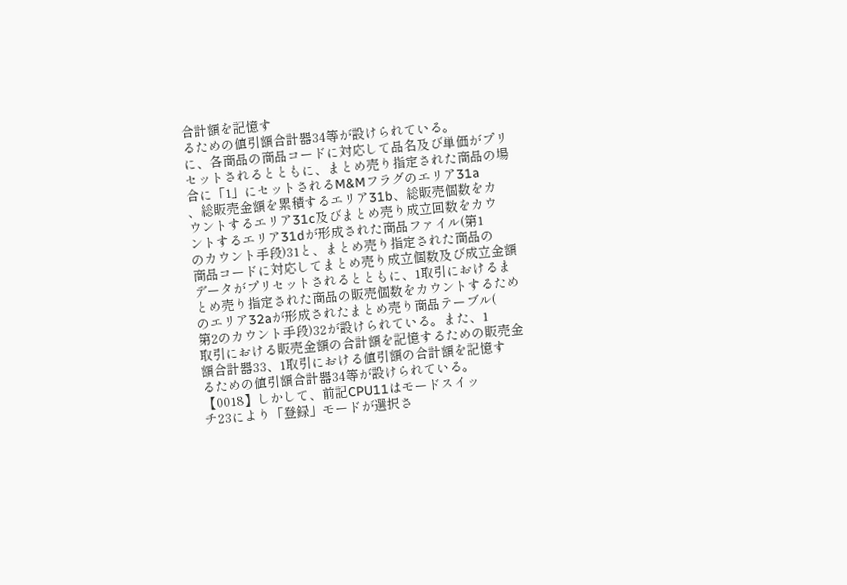合計額を記憶す
るための値引額合計器34等が設けられている。
に、各商品の商品コードに対応して品名及び単価がプリ
セットされるとともに、まとめ売り指定された商品の場
合に「1」にセットされるM&Mフラグのエリア31a
、総販売金額を累積するエリア31b、総販売個数をカ
ウントするエリア31c及びまとめ売り成立回数をカウ
ントするエリア31dが形成された商品ファイル(第1
のカウント手段)31と、まとめ売り指定された商品の
商品コードに対応してまとめ売り成立個数及び成立金額
データがプリセットされるとともに、1取引におけるま
とめ売り指定された商品の販売個数をカウントするため
のエリア32aが形成されたまとめ売り商品テーブル(
第2のカウント手段)32が設けられている。また、1
取引における販売金額の合計額を記憶するための販売金
額合計器33、1取引における値引額の合計額を記憶す
るための値引額合計器34等が設けられている。
【0018】しかして、前記CPU11はモードスイッ
チ23により「登録」モードが選択さ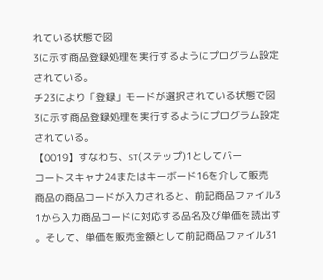れている状態で図
3に示す商品登録処理を実行するようにプログラム設定
されている。
チ23により「登録」モードが選択されている状態で図
3に示す商品登録処理を実行するようにプログラム設定
されている。
【0019】すなわち、ST(ステップ)1としてバー
コートスキャナ24またはキーボード16を介して販売
商品の商品コードが入力されると、前記商品ファイル3
1から入力商品コードに対応する品名及び単価を読出す
。そして、単価を販売金額として前記商品ファイル31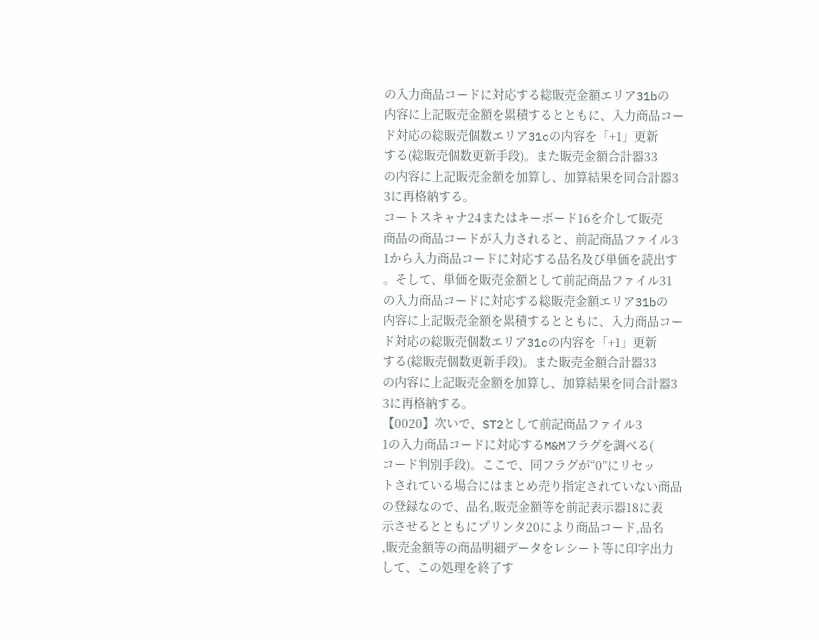の入力商品コードに対応する総販売金額エリア31bの
内容に上記販売金額を累積するとともに、入力商品コー
ド対応の総販売個数エリア31cの内容を「+1」更新
する(総販売個数更新手段)。また販売金額合計器33
の内容に上記販売金額を加算し、加算結果を同合計器3
3に再格納する。
コートスキャナ24またはキーボード16を介して販売
商品の商品コードが入力されると、前記商品ファイル3
1から入力商品コードに対応する品名及び単価を読出す
。そして、単価を販売金額として前記商品ファイル31
の入力商品コードに対応する総販売金額エリア31bの
内容に上記販売金額を累積するとともに、入力商品コー
ド対応の総販売個数エリア31cの内容を「+1」更新
する(総販売個数更新手段)。また販売金額合計器33
の内容に上記販売金額を加算し、加算結果を同合計器3
3に再格納する。
【0020】次いで、ST2として前記商品ファイル3
1の入力商品コードに対応するM&Mフラグを調べる(
コード判別手段)。ここで、同フラグが“0”にリセッ
トされている場合にはまとめ売り指定されていない商品
の登録なので、品名,販売金額等を前記表示器18に表
示させるとともにプリンタ20により商品コード,品名
,販売金額等の商品明細データをレシート等に印字出力
して、この処理を終了す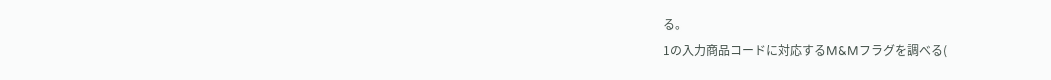る。
1の入力商品コードに対応するM&Mフラグを調べる(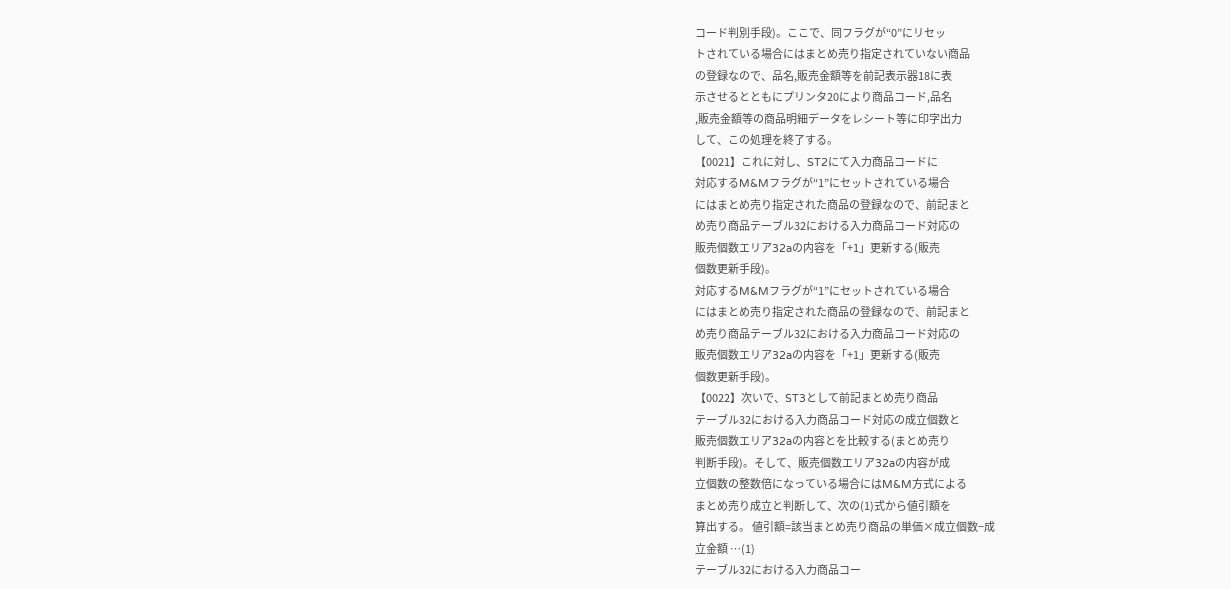コード判別手段)。ここで、同フラグが“0”にリセッ
トされている場合にはまとめ売り指定されていない商品
の登録なので、品名,販売金額等を前記表示器18に表
示させるとともにプリンタ20により商品コード,品名
,販売金額等の商品明細データをレシート等に印字出力
して、この処理を終了する。
【0021】これに対し、ST2にて入力商品コードに
対応するM&Mフラグが“1”にセットされている場合
にはまとめ売り指定された商品の登録なので、前記まと
め売り商品テーブル32における入力商品コード対応の
販売個数エリア32aの内容を「+1」更新する(販売
個数更新手段)。
対応するM&Mフラグが“1”にセットされている場合
にはまとめ売り指定された商品の登録なので、前記まと
め売り商品テーブル32における入力商品コード対応の
販売個数エリア32aの内容を「+1」更新する(販売
個数更新手段)。
【0022】次いで、ST3として前記まとめ売り商品
テーブル32における入力商品コード対応の成立個数と
販売個数エリア32aの内容とを比較する(まとめ売り
判断手段)。そして、販売個数エリア32aの内容が成
立個数の整数倍になっている場合にはM&M方式による
まとめ売り成立と判断して、次の(1)式から値引額を
算出する。 値引額=該当まとめ売り商品の単価×成立個数−成
立金額 …(1)
テーブル32における入力商品コー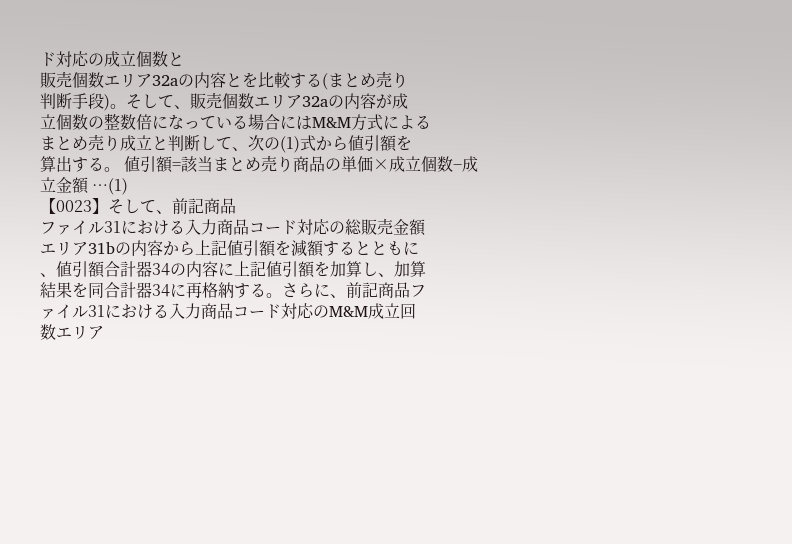ド対応の成立個数と
販売個数エリア32aの内容とを比較する(まとめ売り
判断手段)。そして、販売個数エリア32aの内容が成
立個数の整数倍になっている場合にはM&M方式による
まとめ売り成立と判断して、次の(1)式から値引額を
算出する。 値引額=該当まとめ売り商品の単価×成立個数−成
立金額 …(1)
【0023】そして、前記商品
ファイル31における入力商品コード対応の総販売金額
エリア31bの内容から上記値引額を減額するとともに
、値引額合計器34の内容に上記値引額を加算し、加算
結果を同合計器34に再格納する。さらに、前記商品フ
ァイル31における入力商品コード対応のM&M成立回
数エリア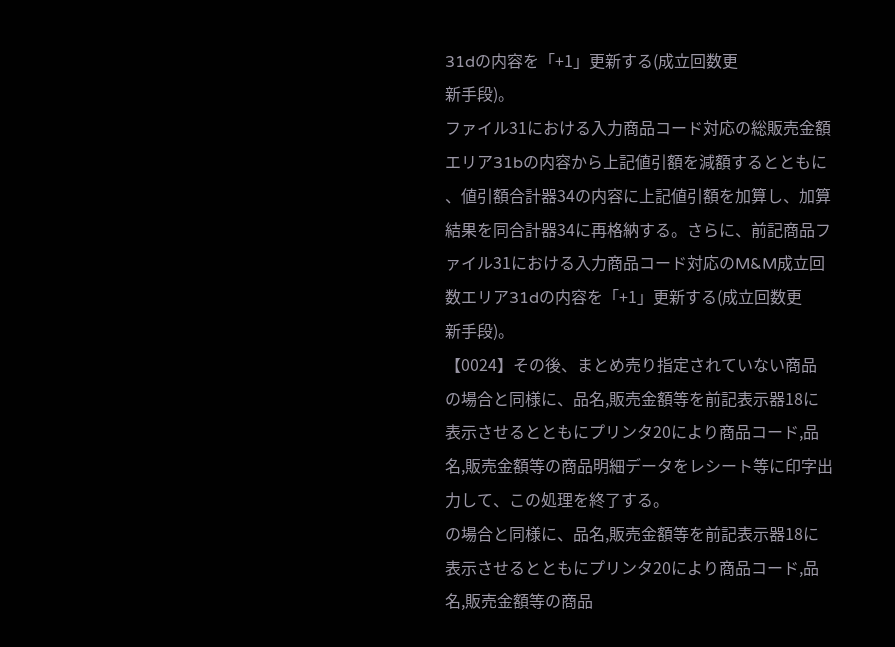31dの内容を「+1」更新する(成立回数更
新手段)。
ファイル31における入力商品コード対応の総販売金額
エリア31bの内容から上記値引額を減額するとともに
、値引額合計器34の内容に上記値引額を加算し、加算
結果を同合計器34に再格納する。さらに、前記商品フ
ァイル31における入力商品コード対応のM&M成立回
数エリア31dの内容を「+1」更新する(成立回数更
新手段)。
【0024】その後、まとめ売り指定されていない商品
の場合と同様に、品名,販売金額等を前記表示器18に
表示させるとともにプリンタ20により商品コード,品
名,販売金額等の商品明細データをレシート等に印字出
力して、この処理を終了する。
の場合と同様に、品名,販売金額等を前記表示器18に
表示させるとともにプリンタ20により商品コード,品
名,販売金額等の商品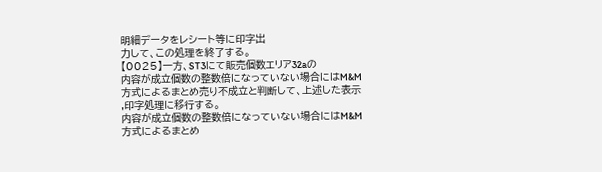明細データをレシート等に印字出
力して、この処理を終了する。
【0025】一方、ST3にて販売個数エリア32aの
内容が成立個数の整数倍になっていない場合にはM&M
方式によるまとめ売り不成立と判断して、上述した表示
,印字処理に移行する。
内容が成立個数の整数倍になっていない場合にはM&M
方式によるまとめ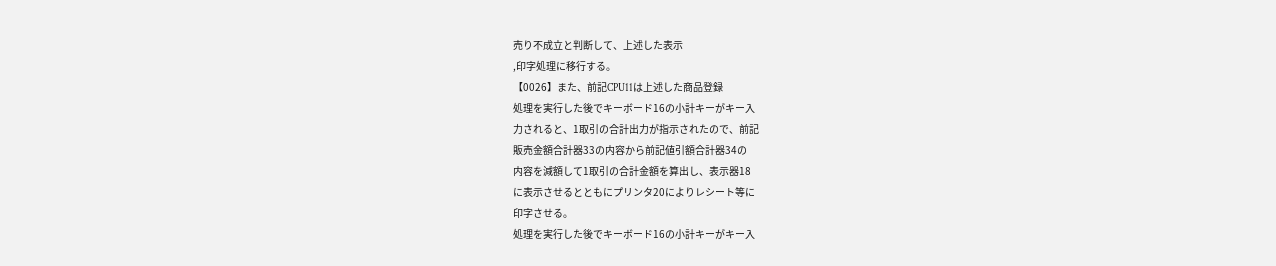売り不成立と判断して、上述した表示
,印字処理に移行する。
【0026】また、前記CPU11は上述した商品登録
処理を実行した後でキーボード16の小計キーがキー入
力されると、1取引の合計出力が指示されたので、前記
販売金額合計器33の内容から前記値引額合計器34の
内容を減額して1取引の合計金額を算出し、表示器18
に表示させるとともにプリンタ20によりレシート等に
印字させる。
処理を実行した後でキーボード16の小計キーがキー入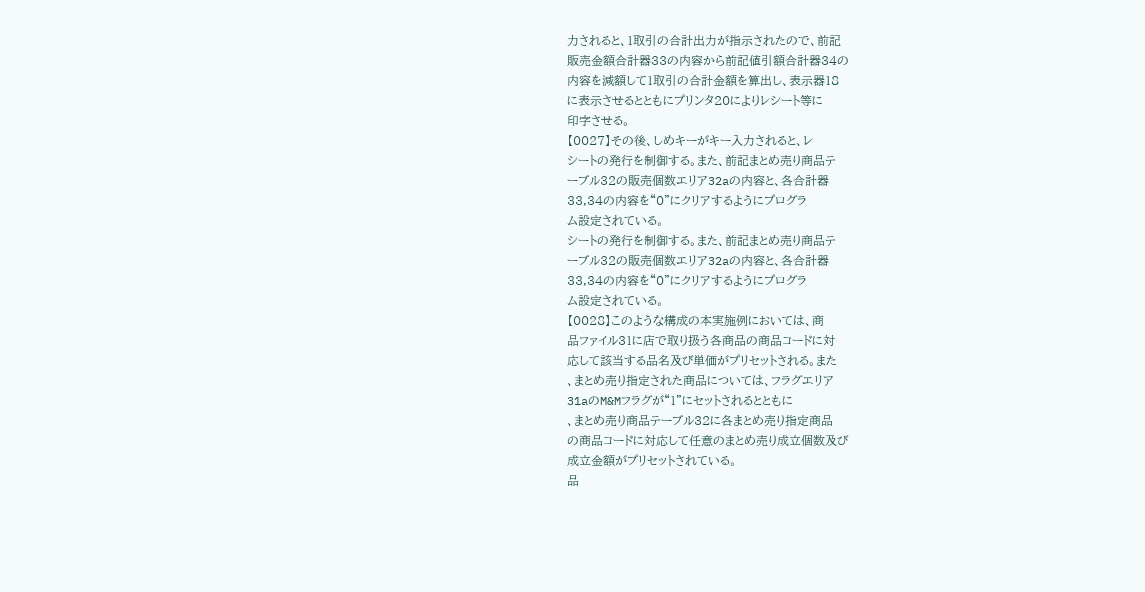力されると、1取引の合計出力が指示されたので、前記
販売金額合計器33の内容から前記値引額合計器34の
内容を減額して1取引の合計金額を算出し、表示器18
に表示させるとともにプリンタ20によりレシート等に
印字させる。
【0027】その後、しめキーがキー入力されると、レ
シートの発行を制御する。また、前記まとめ売り商品テ
ーブル32の販売個数エリア32aの内容と、各合計器
33,34の内容を“0”にクリアするようにプログラ
ム設定されている。
シートの発行を制御する。また、前記まとめ売り商品テ
ーブル32の販売個数エリア32aの内容と、各合計器
33,34の内容を“0”にクリアするようにプログラ
ム設定されている。
【0028】このような構成の本実施例においては、商
品ファイル31に店で取り扱う各商品の商品コードに対
応して該当する品名及び単価がプリセットされる。また
、まとめ売り指定された商品については、フラグエリア
31aのM&Mフラグが“1”にセットされるとともに
、まとめ売り商品テーブル32に各まとめ売り指定商品
の商品コードに対応して任意のまとめ売り成立個数及び
成立金額がプリセットされている。
品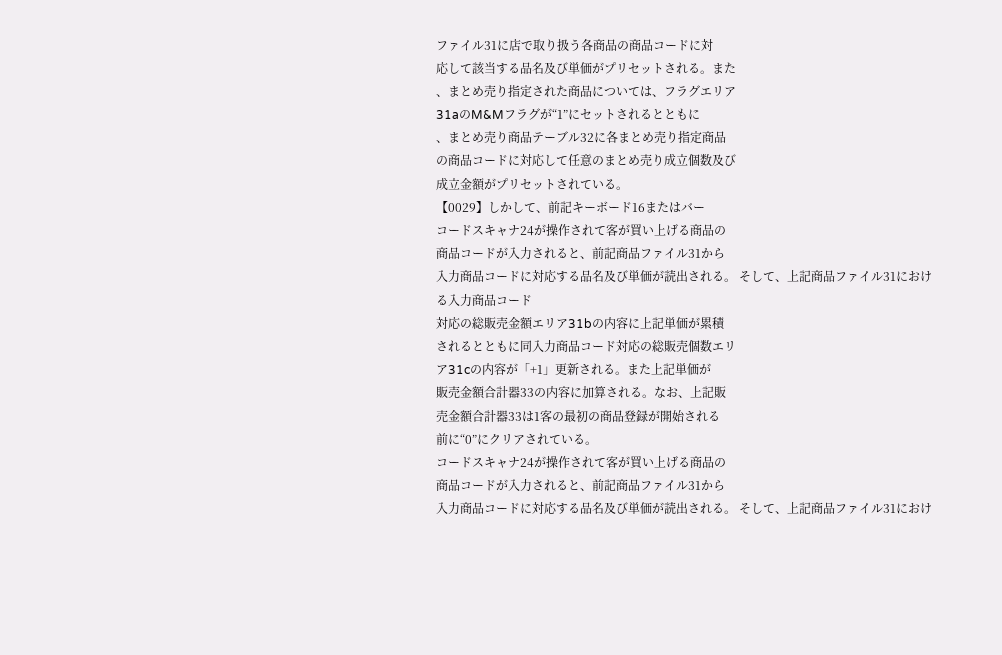ファイル31に店で取り扱う各商品の商品コードに対
応して該当する品名及び単価がプリセットされる。また
、まとめ売り指定された商品については、フラグエリア
31aのM&Mフラグが“1”にセットされるとともに
、まとめ売り商品テーブル32に各まとめ売り指定商品
の商品コードに対応して任意のまとめ売り成立個数及び
成立金額がプリセットされている。
【0029】しかして、前記キーボード16またはバー
コードスキャナ24が操作されて客が買い上げる商品の
商品コードが入力されると、前記商品ファイル31から
入力商品コードに対応する品名及び単価が読出される。 そして、上記商品ファイル31における入力商品コード
対応の総販売金額エリア31bの内容に上記単価が累積
されるとともに同入力商品コード対応の総販売個数エリ
ア31cの内容が「+1」更新される。また上記単価が
販売金額合計器33の内容に加算される。なお、上記販
売金額合計器33は1客の最初の商品登録が開始される
前に“0”にクリアされている。
コードスキャナ24が操作されて客が買い上げる商品の
商品コードが入力されると、前記商品ファイル31から
入力商品コードに対応する品名及び単価が読出される。 そして、上記商品ファイル31におけ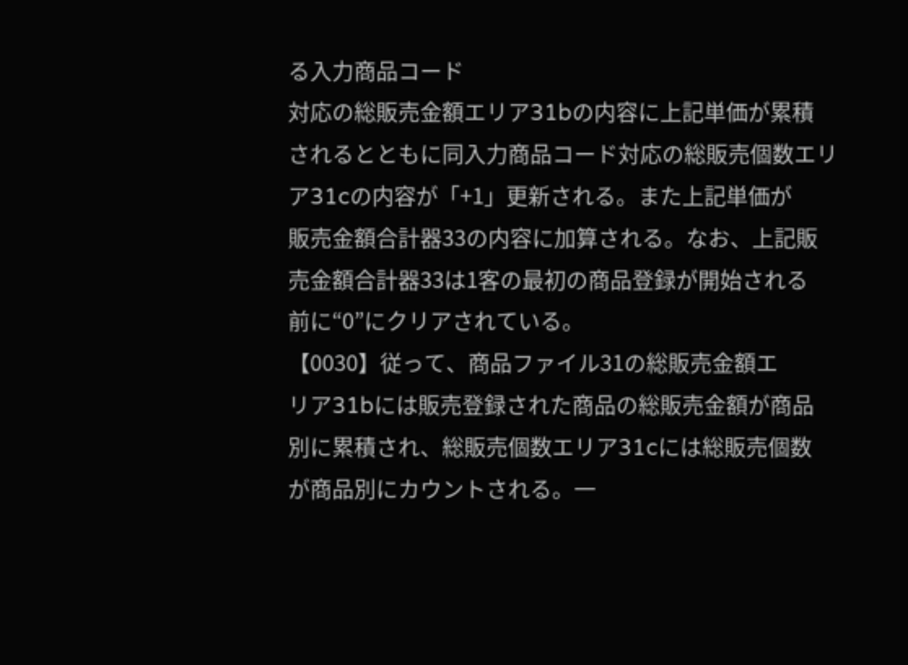る入力商品コード
対応の総販売金額エリア31bの内容に上記単価が累積
されるとともに同入力商品コード対応の総販売個数エリ
ア31cの内容が「+1」更新される。また上記単価が
販売金額合計器33の内容に加算される。なお、上記販
売金額合計器33は1客の最初の商品登録が開始される
前に“0”にクリアされている。
【0030】従って、商品ファイル31の総販売金額エ
リア31bには販売登録された商品の総販売金額が商品
別に累積され、総販売個数エリア31cには総販売個数
が商品別にカウントされる。一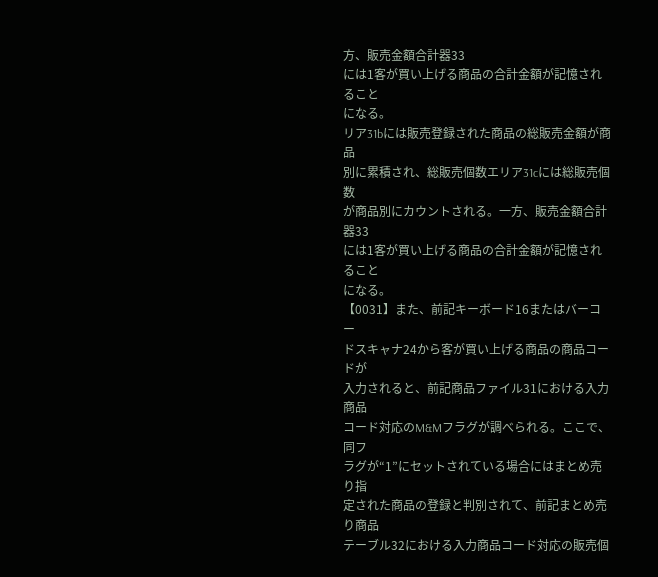方、販売金額合計器33
には1客が買い上げる商品の合計金額が記憶されること
になる。
リア31bには販売登録された商品の総販売金額が商品
別に累積され、総販売個数エリア31cには総販売個数
が商品別にカウントされる。一方、販売金額合計器33
には1客が買い上げる商品の合計金額が記憶されること
になる。
【0031】また、前記キーボード16またはバーコー
ドスキャナ24から客が買い上げる商品の商品コードが
入力されると、前記商品ファイル31における入力商品
コード対応のM&Mフラグが調べられる。ここで、同フ
ラグが“1”にセットされている場合にはまとめ売り指
定された商品の登録と判別されて、前記まとめ売り商品
テーブル32における入力商品コード対応の販売個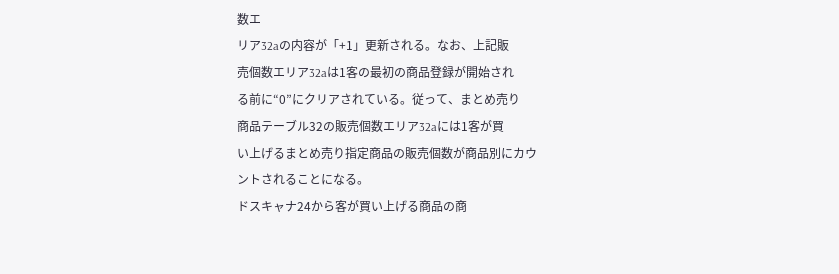数エ
リア32aの内容が「+1」更新される。なお、上記販
売個数エリア32aは1客の最初の商品登録が開始され
る前に“0”にクリアされている。従って、まとめ売り
商品テーブル32の販売個数エリア32aには1客が買
い上げるまとめ売り指定商品の販売個数が商品別にカウ
ントされることになる。
ドスキャナ24から客が買い上げる商品の商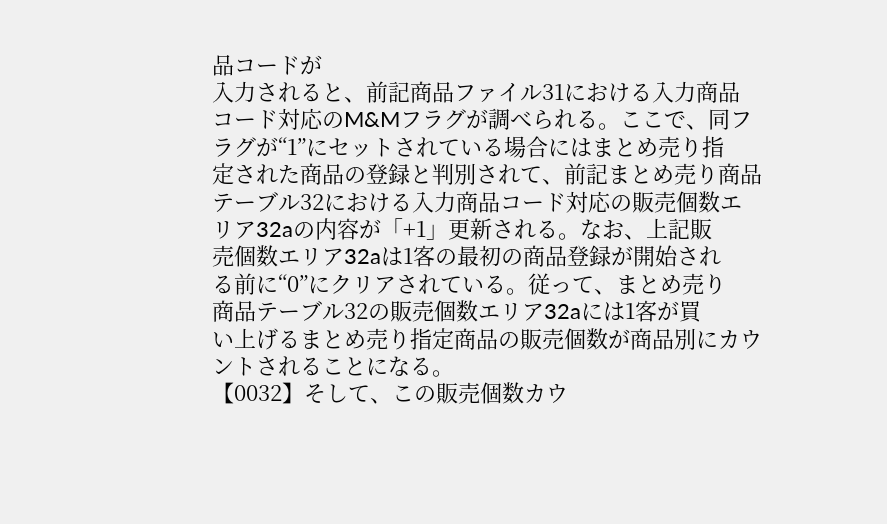品コードが
入力されると、前記商品ファイル31における入力商品
コード対応のM&Mフラグが調べられる。ここで、同フ
ラグが“1”にセットされている場合にはまとめ売り指
定された商品の登録と判別されて、前記まとめ売り商品
テーブル32における入力商品コード対応の販売個数エ
リア32aの内容が「+1」更新される。なお、上記販
売個数エリア32aは1客の最初の商品登録が開始され
る前に“0”にクリアされている。従って、まとめ売り
商品テーブル32の販売個数エリア32aには1客が買
い上げるまとめ売り指定商品の販売個数が商品別にカウ
ントされることになる。
【0032】そして、この販売個数カウ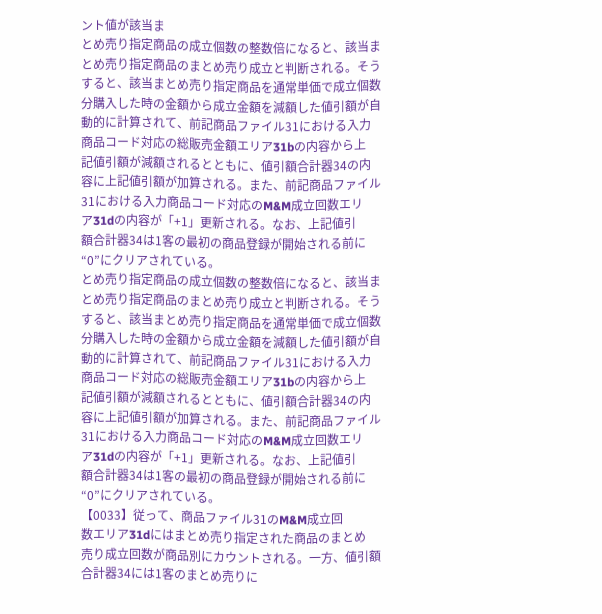ント値が該当ま
とめ売り指定商品の成立個数の整数倍になると、該当ま
とめ売り指定商品のまとめ売り成立と判断される。そう
すると、該当まとめ売り指定商品を通常単価で成立個数
分購入した時の金額から成立金額を減額した値引額が自
動的に計算されて、前記商品ファイル31における入力
商品コード対応の総販売金額エリア31bの内容から上
記値引額が減額されるとともに、値引額合計器34の内
容に上記値引額が加算される。また、前記商品ファイル
31における入力商品コード対応のM&M成立回数エリ
ア31dの内容が「+1」更新される。なお、上記値引
額合計器34は1客の最初の商品登録が開始される前に
“0”にクリアされている。
とめ売り指定商品の成立個数の整数倍になると、該当ま
とめ売り指定商品のまとめ売り成立と判断される。そう
すると、該当まとめ売り指定商品を通常単価で成立個数
分購入した時の金額から成立金額を減額した値引額が自
動的に計算されて、前記商品ファイル31における入力
商品コード対応の総販売金額エリア31bの内容から上
記値引額が減額されるとともに、値引額合計器34の内
容に上記値引額が加算される。また、前記商品ファイル
31における入力商品コード対応のM&M成立回数エリ
ア31dの内容が「+1」更新される。なお、上記値引
額合計器34は1客の最初の商品登録が開始される前に
“0”にクリアされている。
【0033】従って、商品ファイル31のM&M成立回
数エリア31dにはまとめ売り指定された商品のまとめ
売り成立回数が商品別にカウントされる。一方、値引額
合計器34には1客のまとめ売りに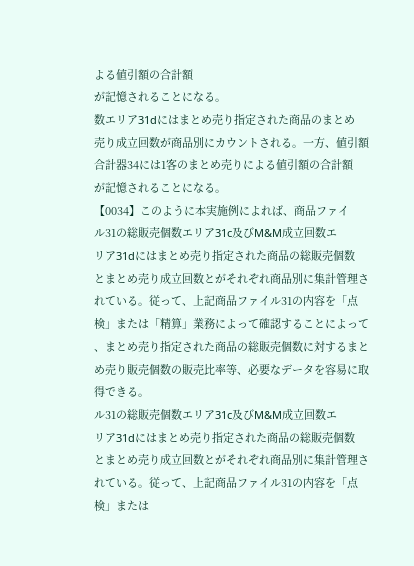よる値引額の合計額
が記憶されることになる。
数エリア31dにはまとめ売り指定された商品のまとめ
売り成立回数が商品別にカウントされる。一方、値引額
合計器34には1客のまとめ売りによる値引額の合計額
が記憶されることになる。
【0034】このように本実施例によれば、商品ファイ
ル31の総販売個数エリア31c及びM&M成立回数エ
リア31dにはまとめ売り指定された商品の総販売個数
とまとめ売り成立回数とがそれぞれ商品別に集計管理さ
れている。従って、上記商品ファイル31の内容を「点
検」または「精算」業務によって確認することによって
、まとめ売り指定された商品の総販売個数に対するまと
め売り販売個数の販売比率等、必要なデータを容易に取
得できる。
ル31の総販売個数エリア31c及びM&M成立回数エ
リア31dにはまとめ売り指定された商品の総販売個数
とまとめ売り成立回数とがそれぞれ商品別に集計管理さ
れている。従って、上記商品ファイル31の内容を「点
検」または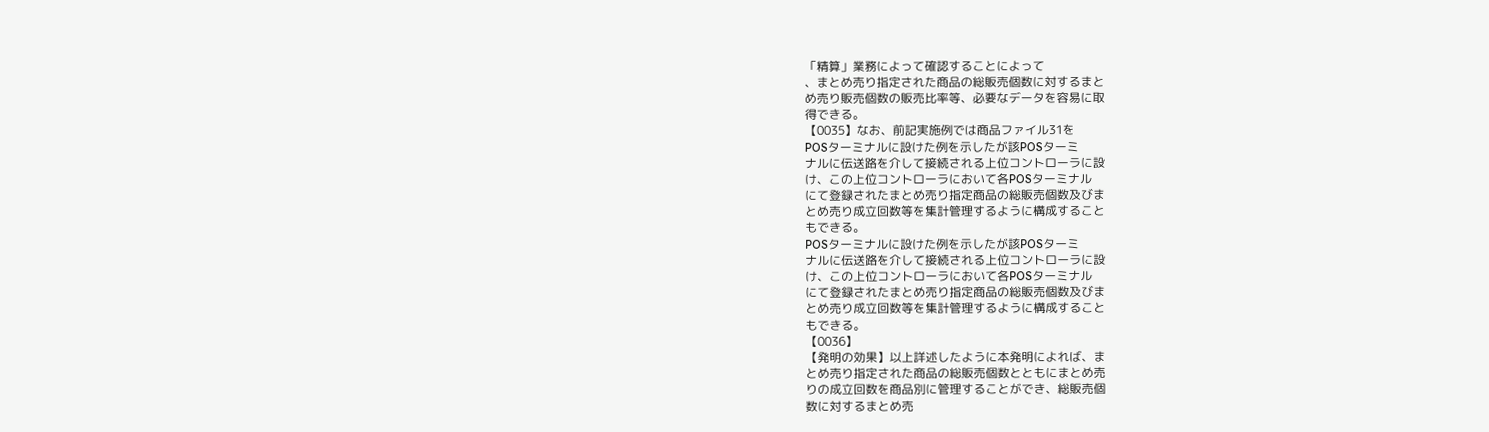「精算」業務によって確認することによって
、まとめ売り指定された商品の総販売個数に対するまと
め売り販売個数の販売比率等、必要なデータを容易に取
得できる。
【0035】なお、前記実施例では商品ファイル31を
POSターミナルに設けた例を示したが該POSターミ
ナルに伝送路を介して接続される上位コントローラに設
け、この上位コントローラにおいて各POSターミナル
にて登録されたまとめ売り指定商品の総販売個数及びま
とめ売り成立回数等を集計管理するように構成すること
もできる。
POSターミナルに設けた例を示したが該POSターミ
ナルに伝送路を介して接続される上位コントローラに設
け、この上位コントローラにおいて各POSターミナル
にて登録されたまとめ売り指定商品の総販売個数及びま
とめ売り成立回数等を集計管理するように構成すること
もできる。
【0036】
【発明の効果】以上詳述したように本発明によれば、ま
とめ売り指定された商品の総販売個数とともにまとめ売
りの成立回数を商品別に管理することができ、総販売個
数に対するまとめ売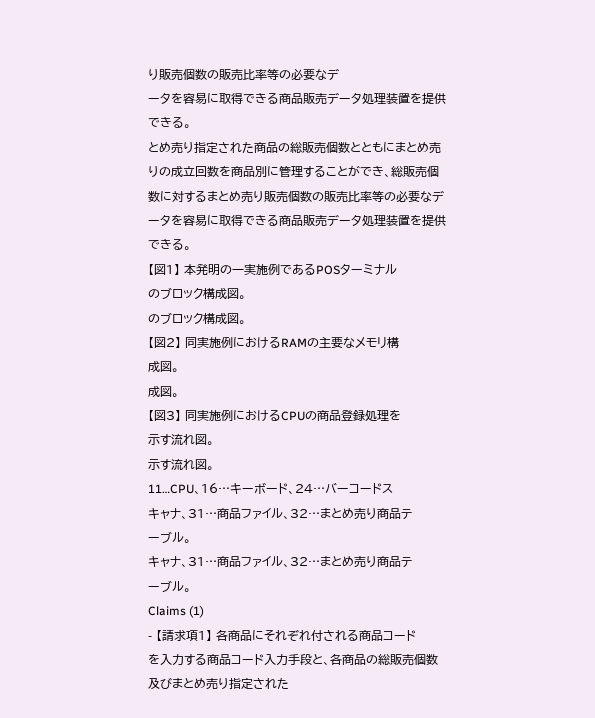り販売個数の販売比率等の必要なデ
ータを容易に取得できる商品販売データ処理装置を提供
できる。
とめ売り指定された商品の総販売個数とともにまとめ売
りの成立回数を商品別に管理することができ、総販売個
数に対するまとめ売り販売個数の販売比率等の必要なデ
ータを容易に取得できる商品販売データ処理装置を提供
できる。
【図1】 本発明の一実施例であるPOSターミナル
のブロック構成図。
のブロック構成図。
【図2】 同実施例におけるRAMの主要なメモリ構
成図。
成図。
【図3】 同実施例におけるCPUの商品登録処理を
示す流れ図。
示す流れ図。
11…CPU、16…キーボード、24…バーコードス
キャナ、31…商品ファイル、32…まとめ売り商品テ
ーブル。
キャナ、31…商品ファイル、32…まとめ売り商品テ
ーブル。
Claims (1)
- 【請求項1】 各商品にそれぞれ付される商品コード
を入力する商品コード入力手段と、各商品の総販売個数
及びまとめ売り指定された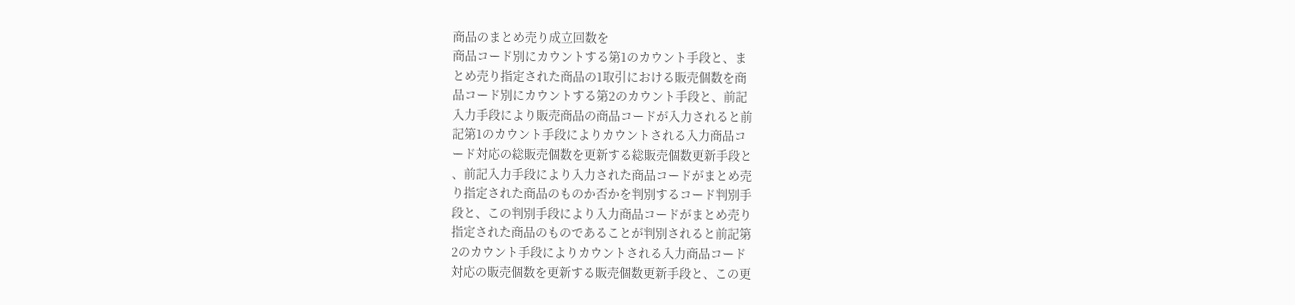商品のまとめ売り成立回数を
商品コード別にカウントする第1のカウント手段と、ま
とめ売り指定された商品の1取引における販売個数を商
品コード別にカウントする第2のカウント手段と、前記
入力手段により販売商品の商品コードが入力されると前
記第1のカウント手段によりカウントされる入力商品コ
ード対応の総販売個数を更新する総販売個数更新手段と
、前記入力手段により入力された商品コードがまとめ売
り指定された商品のものか否かを判別するコード判別手
段と、この判別手段により入力商品コードがまとめ売り
指定された商品のものであることが判別されると前記第
2のカウント手段によりカウントされる入力商品コード
対応の販売個数を更新する販売個数更新手段と、この更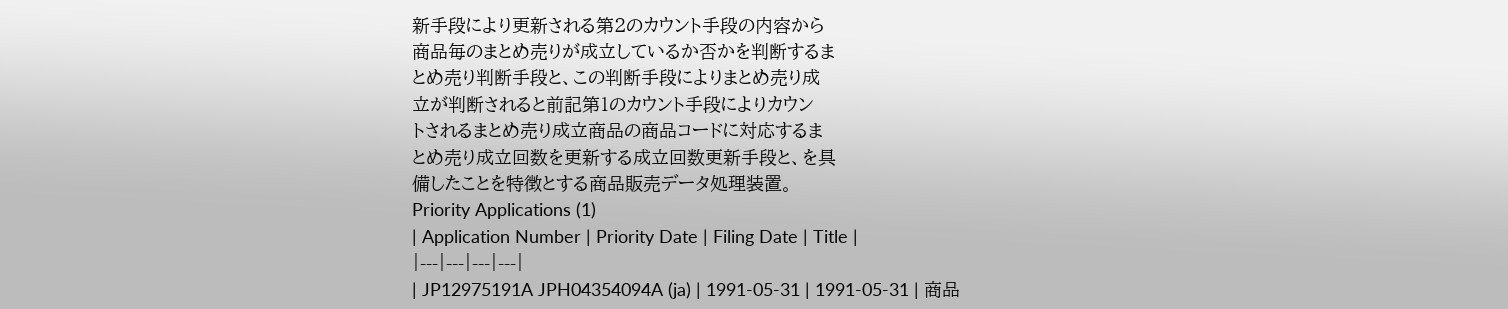新手段により更新される第2のカウント手段の内容から
商品毎のまとめ売りが成立しているか否かを判断するま
とめ売り判断手段と、この判断手段によりまとめ売り成
立が判断されると前記第1のカウント手段によりカウン
トされるまとめ売り成立商品の商品コードに対応するま
とめ売り成立回数を更新する成立回数更新手段と、を具
備したことを特徴とする商品販売データ処理装置。
Priority Applications (1)
| Application Number | Priority Date | Filing Date | Title |
|---|---|---|---|
| JP12975191A JPH04354094A (ja) | 1991-05-31 | 1991-05-31 | 商品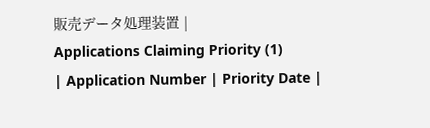販売データ処理装置 |
Applications Claiming Priority (1)
| Application Number | Priority Date |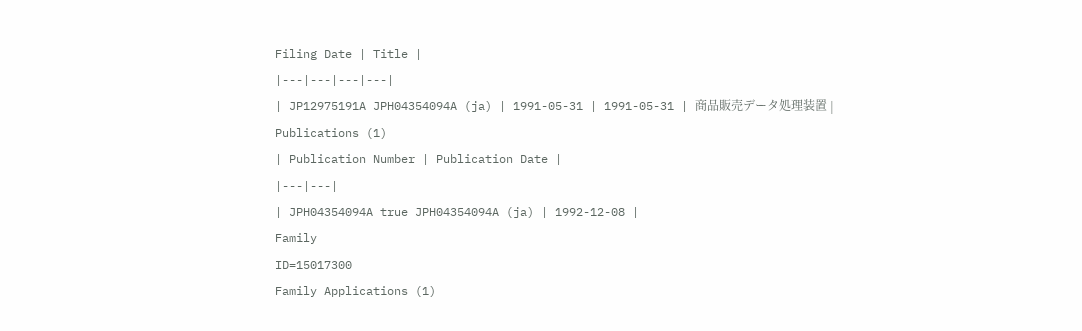Filing Date | Title |
|---|---|---|---|
| JP12975191A JPH04354094A (ja) | 1991-05-31 | 1991-05-31 | 商品販売データ処理装置 |
Publications (1)
| Publication Number | Publication Date |
|---|---|
| JPH04354094A true JPH04354094A (ja) | 1992-12-08 |
Family
ID=15017300
Family Applications (1)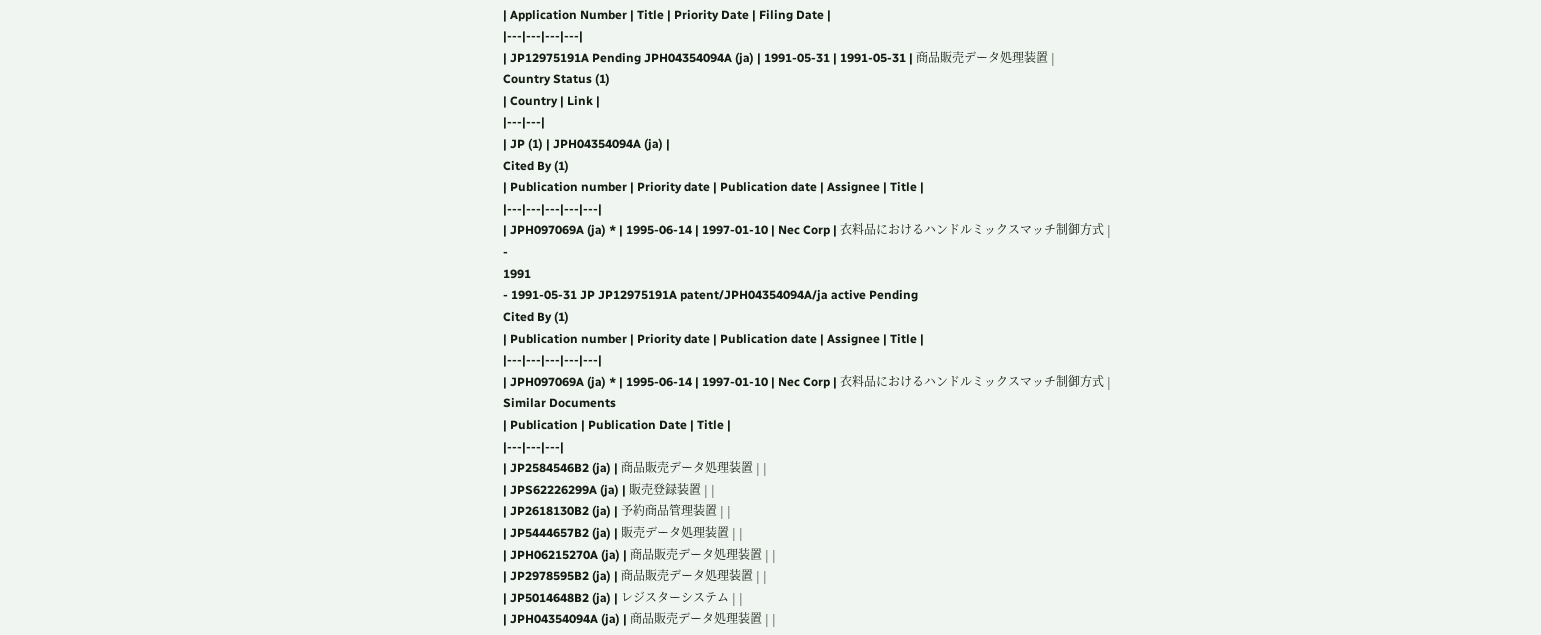| Application Number | Title | Priority Date | Filing Date |
|---|---|---|---|
| JP12975191A Pending JPH04354094A (ja) | 1991-05-31 | 1991-05-31 | 商品販売データ処理装置 |
Country Status (1)
| Country | Link |
|---|---|
| JP (1) | JPH04354094A (ja) |
Cited By (1)
| Publication number | Priority date | Publication date | Assignee | Title |
|---|---|---|---|---|
| JPH097069A (ja) * | 1995-06-14 | 1997-01-10 | Nec Corp | 衣料品におけるハンドルミックスマッチ制御方式 |
-
1991
- 1991-05-31 JP JP12975191A patent/JPH04354094A/ja active Pending
Cited By (1)
| Publication number | Priority date | Publication date | Assignee | Title |
|---|---|---|---|---|
| JPH097069A (ja) * | 1995-06-14 | 1997-01-10 | Nec Corp | 衣料品におけるハンドルミックスマッチ制御方式 |
Similar Documents
| Publication | Publication Date | Title |
|---|---|---|
| JP2584546B2 (ja) | 商品販売データ処理装置 | |
| JPS62226299A (ja) | 販売登録装置 | |
| JP2618130B2 (ja) | 予約商品管理装置 | |
| JP5444657B2 (ja) | 販売データ処理装置 | |
| JPH06215270A (ja) | 商品販売データ処理装置 | |
| JP2978595B2 (ja) | 商品販売データ処理装置 | |
| JP5014648B2 (ja) | レジスターシステム | |
| JPH04354094A (ja) | 商品販売データ処理装置 | |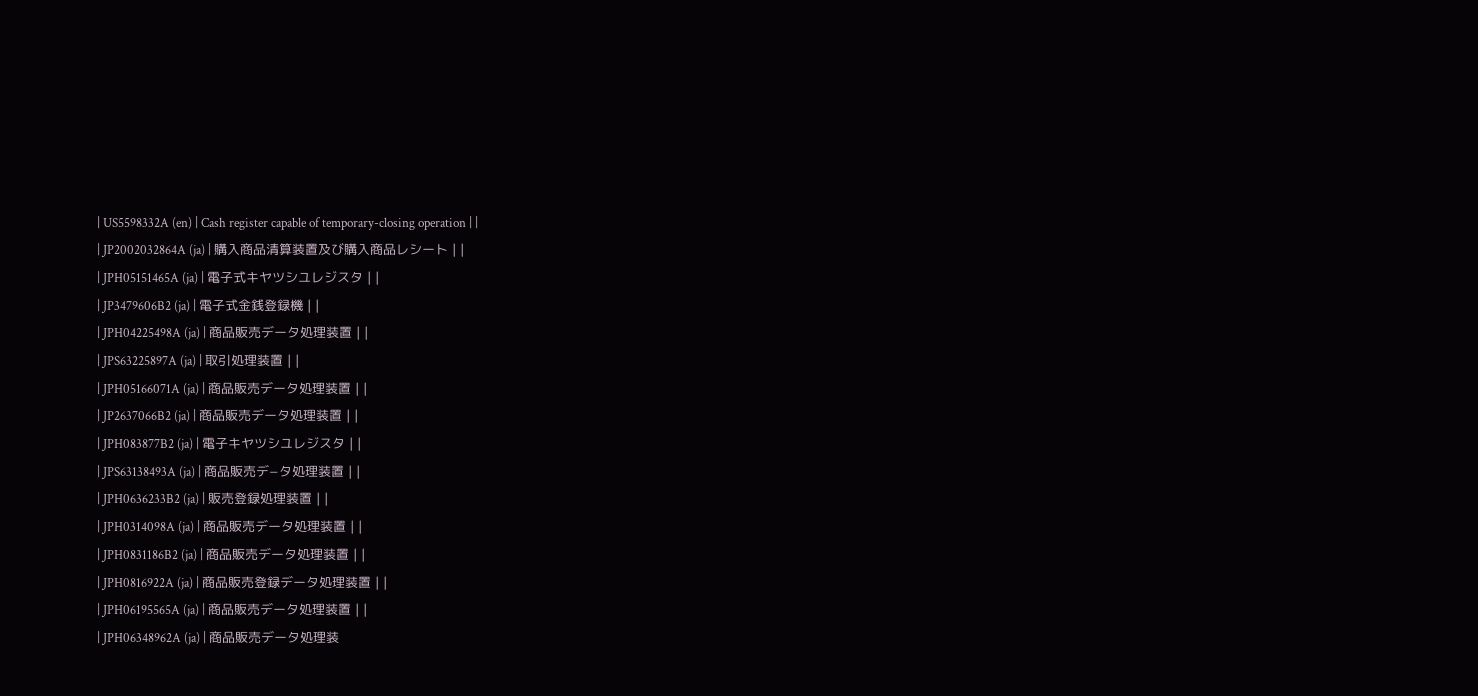| US5598332A (en) | Cash register capable of temporary-closing operation | |
| JP2002032864A (ja) | 購入商品清算装置及び購入商品レシート | |
| JPH05151465A (ja) | 電子式キヤツシユレジスタ | |
| JP3479606B2 (ja) | 電子式金銭登録機 | |
| JPH04225498A (ja) | 商品販売データ処理装置 | |
| JPS63225897A (ja) | 取引処理装置 | |
| JPH05166071A (ja) | 商品販売データ処理装置 | |
| JP2637066B2 (ja) | 商品販売データ処理装置 | |
| JPH083877B2 (ja) | 電子キヤツシユレジスタ | |
| JPS63138493A (ja) | 商品販売デ−タ処理装置 | |
| JPH0636233B2 (ja) | 販売登録処理装置 | |
| JPH0314098A (ja) | 商品販売データ処理装置 | |
| JPH0831186B2 (ja) | 商品販売データ処理装置 | |
| JPH0816922A (ja) | 商品販売登録データ処理装置 | |
| JPH06195565A (ja) | 商品販売データ処理装置 | |
| JPH06348962A (ja) | 商品販売データ処理装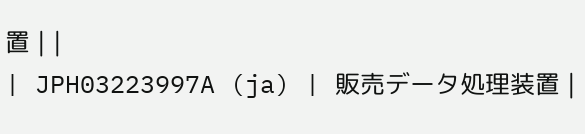置 | |
| JPH03223997A (ja) | 販売データ処理装置 |